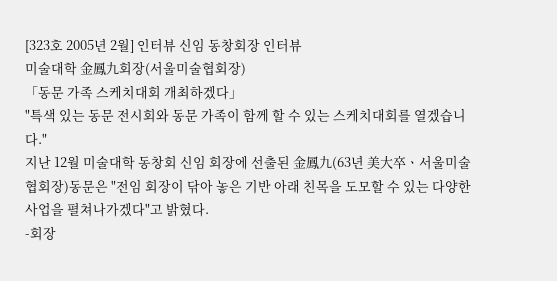[323호 2005년 2월] 인터뷰 신임 동창회장 인터뷰
미술대학 金鳳九회장(서울미술협회장)
「동문 가족 스케치대회 개최하겠다」
"특색 있는 동문 전시회와 동문 가족이 함께 할 수 있는 스케치대회를 열겠습니다."
지난 12월 미술대학 동창회 신임 회장에 선출된 金鳳九(63년 美大卒ㆍ서울미술협회장)동문은 "전임 회장이 닦아 놓은 기반 아래 친목을 도모할 수 있는 다양한 사업을 펼쳐나가겠다"고 밝혔다.
-회장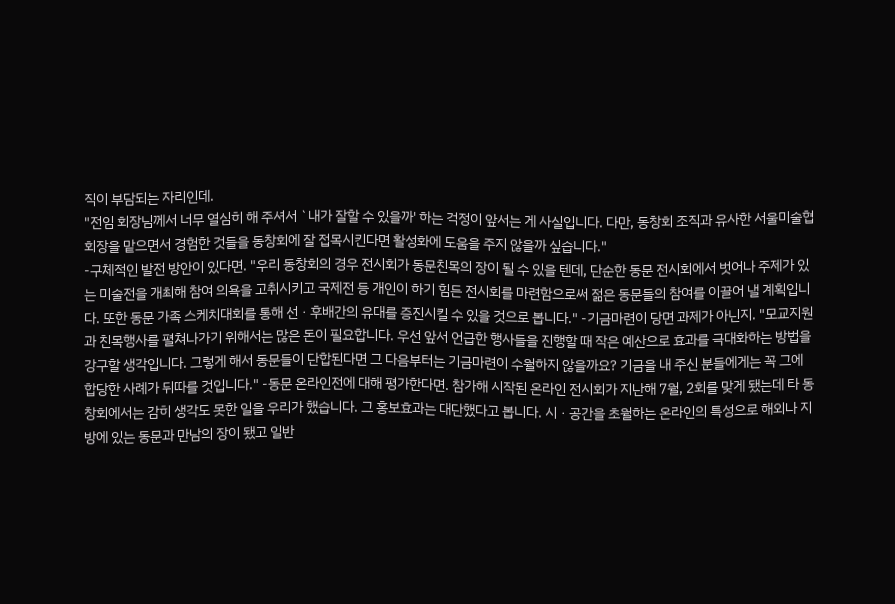직이 부담되는 자리인데.
"전임 회장님께서 너무 열심히 해 주셔서 `내가 잘할 수 있을까' 하는 걱정이 앞서는 게 사실입니다. 다만, 동창회 조직과 유사한 서울미술협회장을 맡으면서 경험한 것들을 동창회에 잘 접목시킨다면 활성화에 도움을 주지 않을까 싶습니다."
-구체적인 발전 방안이 있다면. "우리 동창회의 경우 전시회가 동문친목의 장이 될 수 있을 텐데, 단순한 동문 전시회에서 벗어나 주제가 있는 미술전을 개최해 참여 의욕을 고취시키고 국제전 등 개인이 하기 힘든 전시회를 마련함으로써 젊은 동문들의 참여를 이끌어 낼 계획입니다. 또한 동문 가족 스케치대회를 통해 선ㆍ후배간의 유대를 증진시킬 수 있을 것으로 봅니다." -기금마련이 당면 과제가 아닌지. "모교지원과 친목행사를 펼쳐나가기 위해서는 많은 돈이 필요합니다. 우선 앞서 언급한 행사들을 진행할 때 작은 예산으로 효과를 극대화하는 방법을 강구할 생각입니다. 그렇게 해서 동문들이 단합된다면 그 다음부터는 기금마련이 수월하지 않을까요? 기금을 내 주신 분들에게는 꼭 그에 합당한 사례가 뒤따를 것입니다." -동문 온라인전에 대해 평가한다면. 참가해 시작된 온라인 전시회가 지난해 7월, 2회를 맞게 됐는데 타 동창회에서는 감히 생각도 못한 일을 우리가 했습니다. 그 홍보효과는 대단했다고 봅니다. 시ㆍ공간을 초월하는 온라인의 특성으로 해외나 지방에 있는 동문과 만남의 장이 됐고 일반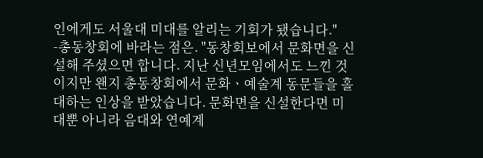인에게도 서울대 미대를 알리는 기회가 됐습니다." -총동창회에 바라는 점은. "동창회보에서 문화면을 신설해 주셨으면 합니다. 지난 신년모임에서도 느낀 것이지만 왠지 총동창회에서 문화ㆍ예술계 동문들을 홀대하는 인상을 받았습니다. 문화면을 신설한다면 미대뿐 아니라 음대와 연예계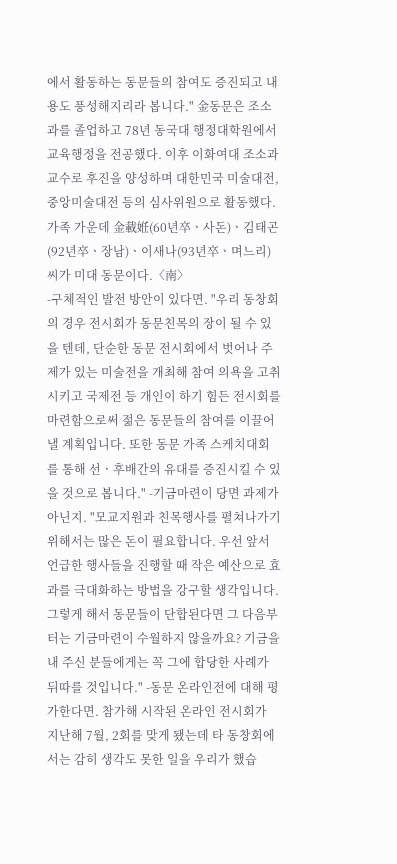에서 활동하는 동문들의 참여도 증진되고 내용도 풍성해지리라 봅니다." 金동문은 조소과를 졸업하고 78년 동국대 행정대학원에서 교육행정을 전공했다. 이후 이화여대 조소과 교수로 후진을 양성하며 대한민국 미술대전, 중앙미술대전 등의 심사위원으로 활동했다. 가족 가운데 金載姙(60년卒ㆍ사돈)ㆍ김태곤(92년卒ㆍ장남)ㆍ이새나(93년卒ㆍ며느리)씨가 미대 동문이다.〈南〉
-구체적인 발전 방안이 있다면. "우리 동창회의 경우 전시회가 동문친목의 장이 될 수 있을 텐데, 단순한 동문 전시회에서 벗어나 주제가 있는 미술전을 개최해 참여 의욕을 고취시키고 국제전 등 개인이 하기 힘든 전시회를 마련함으로써 젊은 동문들의 참여를 이끌어 낼 계획입니다. 또한 동문 가족 스케치대회를 통해 선ㆍ후배간의 유대를 증진시킬 수 있을 것으로 봅니다." -기금마련이 당면 과제가 아닌지. "모교지원과 친목행사를 펼쳐나가기 위해서는 많은 돈이 필요합니다. 우선 앞서 언급한 행사들을 진행할 때 작은 예산으로 효과를 극대화하는 방법을 강구할 생각입니다. 그렇게 해서 동문들이 단합된다면 그 다음부터는 기금마련이 수월하지 않을까요? 기금을 내 주신 분들에게는 꼭 그에 합당한 사례가 뒤따를 것입니다." -동문 온라인전에 대해 평가한다면. 참가해 시작된 온라인 전시회가 지난해 7월, 2회를 맞게 됐는데 타 동창회에서는 감히 생각도 못한 일을 우리가 했습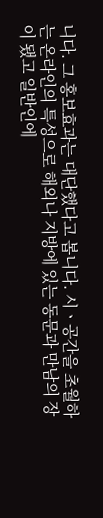니다. 그 홍보효과는 대단했다고 봅니다. 시ㆍ공간을 초월하는 온라인의 특성으로 해외나 지방에 있는 동문과 만남의 장이 됐고 일반인에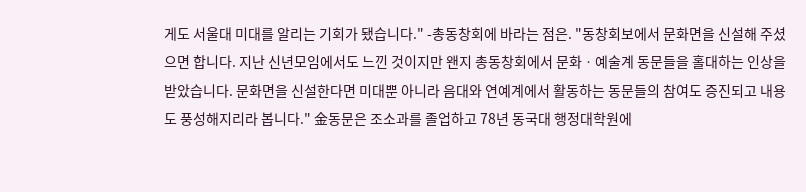게도 서울대 미대를 알리는 기회가 됐습니다." -총동창회에 바라는 점은. "동창회보에서 문화면을 신설해 주셨으면 합니다. 지난 신년모임에서도 느낀 것이지만 왠지 총동창회에서 문화ㆍ예술계 동문들을 홀대하는 인상을 받았습니다. 문화면을 신설한다면 미대뿐 아니라 음대와 연예계에서 활동하는 동문들의 참여도 증진되고 내용도 풍성해지리라 봅니다." 金동문은 조소과를 졸업하고 78년 동국대 행정대학원에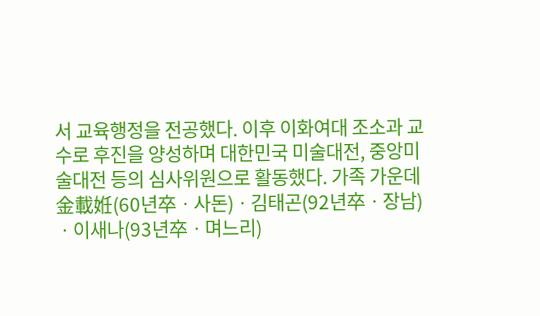서 교육행정을 전공했다. 이후 이화여대 조소과 교수로 후진을 양성하며 대한민국 미술대전, 중앙미술대전 등의 심사위원으로 활동했다. 가족 가운데 金載姙(60년卒ㆍ사돈)ㆍ김태곤(92년卒ㆍ장남)ㆍ이새나(93년卒ㆍ며느리)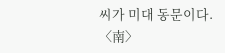씨가 미대 동문이다.〈南〉